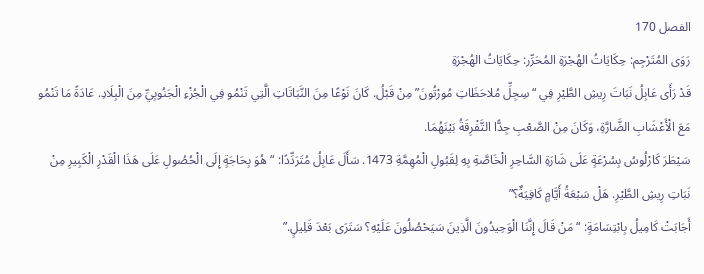الفصل 170
رَوَى المُتَرْجِم: حِكَايَاتُ الهُجْرَةِ المُحَرِّر: حِكَايَاتُ الهُجْرَةِ
قَدْ رَأَى عَابِلُ نَبَاتَ رِيشِ الطَّيْرِ فِي “سِجِلِّ مُلاحَظَاتِ مُورْتُونَ” مِنْ قَبْلُ. كَانَ نَوْعًا مِنَ النَّبَاتَاتِ الَّتِي تَنْمُو فِي الْجُزْءِ الْجَنُوبِيِّ مِنَ الْبِلَادِ. عَادَةً مَا تَنْمُو مَعَ الْأَعْشَابِ الضَّارَّةِ، وَكَانَ مِنْ الصَّعْبِ جِدًّا التَّفْرِقَةُ بَيْنَهُمَا.
سَيْطَرَ كَارْلُوسُ بِسُرْعَةٍ عَلَى شَارَةِ السَّاحِرِ الْخَاصَّةِ بِهِ لِقَبُولِ الْمُهِمَّةِ 1473. سَأَلَ عَابِلُ مُتَرَدِّدًا: “هُوَ بِحَاجَةٍ إِلَى الْحُصُولِ عَلَى هَذَا الْقَدْرِ الْكَبِيرِ مِنْ نَبَاتِ رِيشِ الطَّيْرِ. هَلْ سَبْعَةُ أَيَّامٍ كَافِيَةٌ؟”
أَجَابَتْ كَامِيلُ بِابْتِسَامَةٍ: “مَنْ قَالَ إِنَّنَا الْوَحِيدُونَ الَّذِينَ سَيَحْصُلُونَ عَلَيْهِ؟ سَتَرَى بَعْدَ قَلِيلٍ.”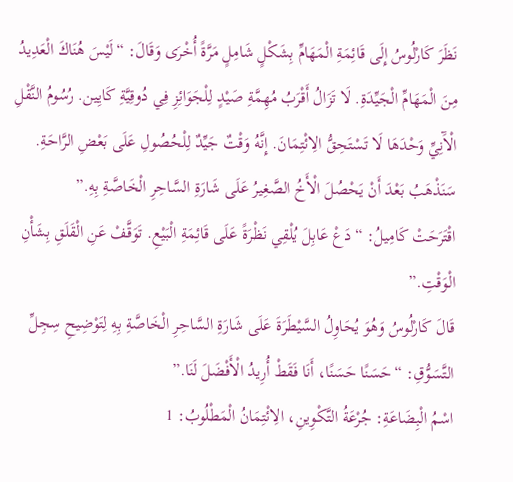نَظَرَ كَارْلُوسُ إِلَى قَائِمَةِ الْمَهَامِّ بِشَكْلٍ شَامِلٍ مَرَّةً أُخْرَى وَقَالَ: “لَيْسَ هُنَاكَ الْعَدِيدُ مِنَ الْمَهَامِّ الْجَيِّدَةِ. لَا تَزَالُ أَقْرَبُ مُهِمَّةِ صَيْدٍ لِلْجَوَائِزِ فِي دُوقِيَّةِ كَايِين. رُسُومُ النَّقْلِ الْآَنِيِّ وَحْدَهَا لَا تَسْتَحِقُّ الِائْتِمَانَ. إِنَّهُ وَقْتٌ جَيِّدٌ لِلْحُصُولِ عَلَى بَعْضِ الرَّاحَةِ. سَنَذْهَبُ بَعْدَ أَنْ يَحْصُلَ الْأَخُ الصَّغِيرُ عَلَى شَارَةِ السَّاحِرِ الْخَاصَّةِ بِهِ.”
اقْتَرَحَتْ كَامِيلُ: “دَعْ عَابِلَ يُلْقِي نَظْرَةً عَلَى قَائِمَةِ الْبَيْعِ. تَوَقَّفْ عَنِ الْقَلَقِ بِشَأْنِ الْوَقْتِ.”
قَالَ كَارْلُوسُ وَهُوَ يُحَاوِلُ السَّيْطَرَةَ عَلَى شَارَةِ السَّاحِرِ الْخَاصَّةِ بِهِ لِتَوْضِيحِ سِجِلِّ التَّسَوُّقِ: “حَسَنًا حَسَنًا، أَنَا فَقَطْ أُرِيدُ الْأَفْضَلَ لَنَا.”
اسْمُ الْبِضَاعَةِ: جُرْعَةُ التَّكْوِينِ، الِائْتِمَانُ الْمَطْلُوبُ: 1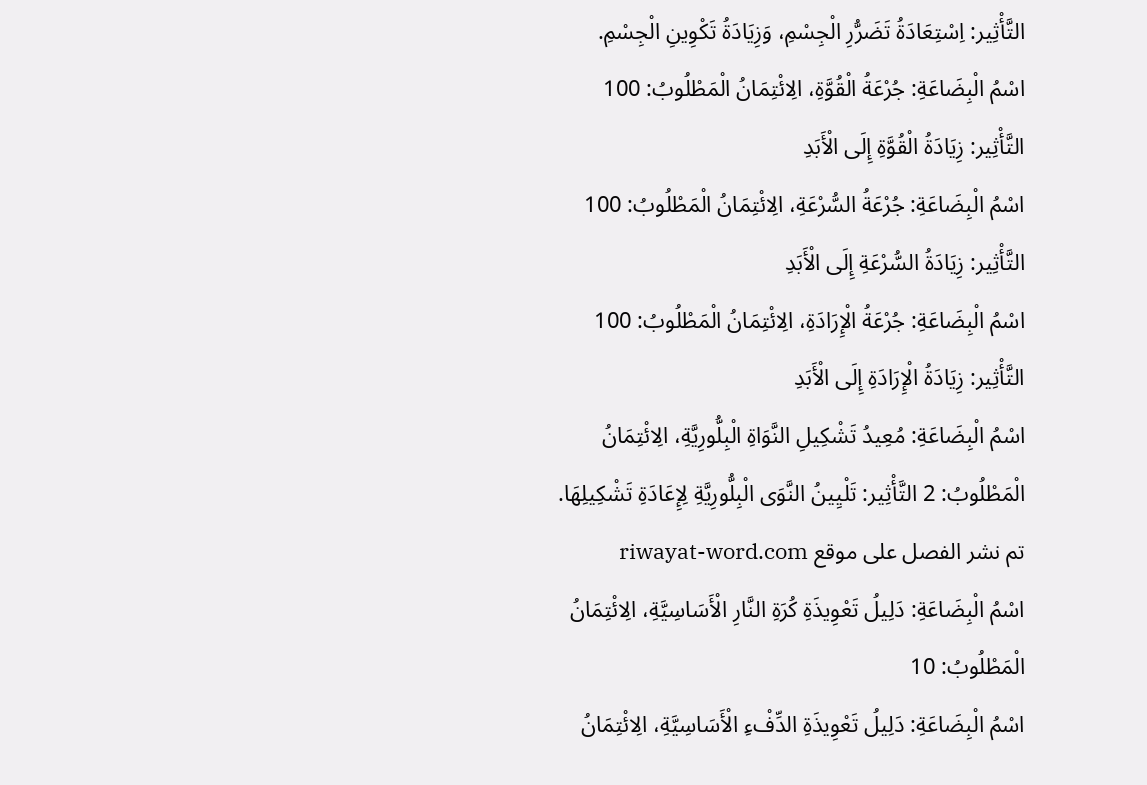التَّأْثِير: اِسْتِعَادَةُ تَضَرُّرِ الْجِسْمِ، وَزِيَادَةُ تَكْوِينِ الْجِسْمِ.
اسْمُ الْبِضَاعَةِ: جُرْعَةُ الْقُوَّةِ، الِائْتِمَانُ الْمَطْلُوبُ: 100 التَّأْثِير: زِيَادَةُ الْقُوَّةِ إِلَى الْأَبَدِ
اسْمُ الْبِضَاعَةِ: جُرْعَةُ السُّرْعَةِ، الِائْتِمَانُ الْمَطْلُوبُ: 100 التَّأْثِير: زِيَادَةُ السُّرْعَةِ إِلَى الْأَبَدِ
اسْمُ الْبِضَاعَةِ: جُرْعَةُ الْإِرَادَةِ، الِائْتِمَانُ الْمَطْلُوبُ: 100 التَّأْثِير: زِيَادَةُ الْإِرَادَةِ إِلَى الْأَبَدِ
اسْمُ الْبِضَاعَةِ: مُعِيدُ تَشْكِيلِ النَّوَاةِ الْبِلُّورِيَّةِ، الِائْتِمَانُ الْمَطْلُوبُ: 2 التَّأْثِير: تَلْيِينُ النَّوَى الْبِلُّورِيَّةِ لِإِعَادَةِ تَشْكِيلِهَا.
تم نشر الفصل على موقع riwayat-word.com
اسْمُ الْبِضَاعَةِ: دَلِيلُ تَعْوِيذَةِ كُرَةِ النَّارِ الْأَسَاسِيَّةِ، الِائْتِمَانُ الْمَطْلُوبُ: 10
اسْمُ الْبِضَاعَةِ: دَلِيلُ تَعْوِيذَةِ الدِّفْءِ الْأَسَاسِيَّةِ، الِائْتِمَانُ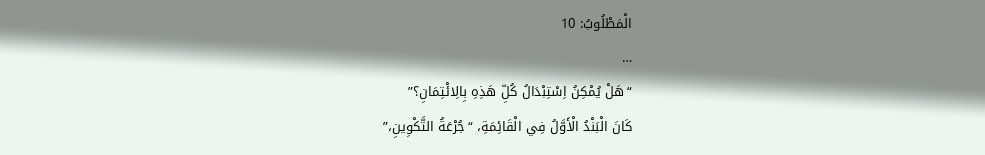الْمَطْلُوبُ: 10
…
“هَلْ يُمْكِنُ اِسْتِبْدَالُ كُلِّ هَذِهِ بِالِائْتِمَانِ؟”
كَانَ الْبَنْدُ الْأَوَّلُ فِي الْقَائِمَةِ، “جُرْعَةُ التَّكْوِينِ،”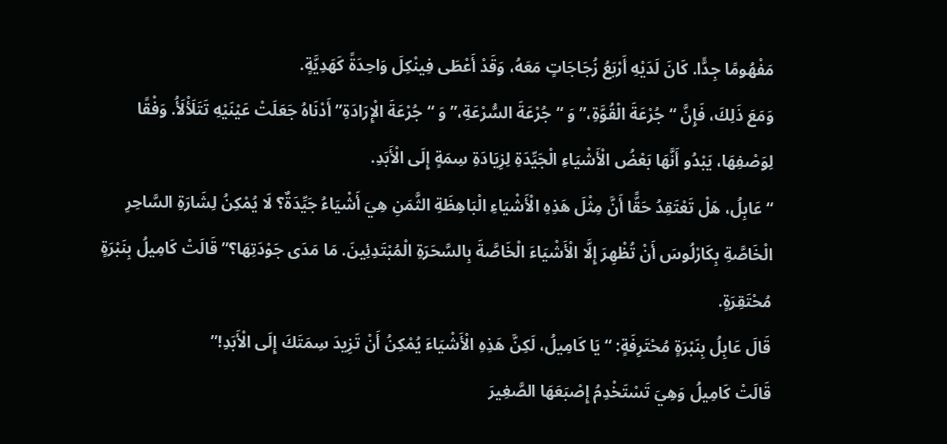مَفْهُومًا جِدًّا. كَانَ لَدَيْهِ أَرْبَعُ زُجَاجَاتٍ مَعَهُ، وَقَدْ أَعْطَى فِينْكِلَ وَاحِدَةً كَهَدِيَّةٍ.
وَمَعَ ذَلِكَ، فَإِنَّ “جُرْعَةَ الْقُوَّةِ،” وَ “جُرْعَةَ السُّرْعَةِ،” وَ “جُرْعَةَ الْإِرَادَةِ” أَدْنَاهُ جَعَلَتْ عَيْنَيْهِ تَتَلَأْلَأُ. وَفْقًا لِوَصْفِهَا، يَبْدُو أَنَّهَا بَعْضُ الْأَشْيَاءِ الْجَيِّدَةِ لِزِيَادَةِ سِمَةٍ إِلَى الْأَبَدِ.
“عَابِلُ، هَلْ تَعْتَقِدُ حَقًّا أَنَّ مِثْلَ هَذِهِ الْأَشْيَاءِ الْبَاهِظَةِ الثَّمَنِ هِيَ أَشْيَاءُ جَيِّدَةٌ؟ لَا يُمْكِنُ لِشَارَةِ السَّاحِرِ الْخَاصَّةِ بِكَارْلُوسَ أَنْ تُظْهِرَ إِلَّا الْأَشْيَاءَ الْخَاصَّةَ بِالسَّحَرَةِ الْمُبْتَدِئِينَ. مَا مَدَى جَوْدَتِهَا؟” قَالَتْ كَامِيلُ بِنَبْرَةٍ مُحْتَقِرَةٍ.
قَالَ عَابِلُ بِنَبْرَةٍ مُحْتَرِفَةٍ: “يَا كَامِيلُ، لَكِنَّ هَذِهِ الْأَشْيَاءَ يُمْكِنُ أَنْ تَزِيدَ سِمَتَكَ إِلَى الْأَبَدِ!”
قَالَتْ كَامِيلُ وَهِيَ تَسْتَخْدِمُ إِصْبَعَهَا الصَّغِيرَ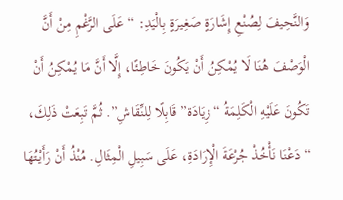وَالنَّحِيفَ لِصُنْعِ إِشَارَةٍ صَغِيرَةٍ بِالْيَدِ: “عَلَى الرَّغْمِ مِنْ أَنَّ الْوَصْفَ هُنَا لَا يُمْكِنُ أَنْ يَكُونَ خَاطِئًا، إِلَّا أَنَّ مَا يُمْكِنُ أَنْ تَكُونَ عَلَيْهِ الْكَلِمَةُ “زِيَادَة” قَابِلًا لِلنِّقَاشِ”. ثُمَّ تَبِعَتْ ذَلِكَ، “دَعْنَا نَأْخُذْ جُرْعَةَ الْإِرَادَةِ، عَلَى سَبِيلِ الْمِثَالِ. مُنْذُ أَنْ رَأَيْتُهَا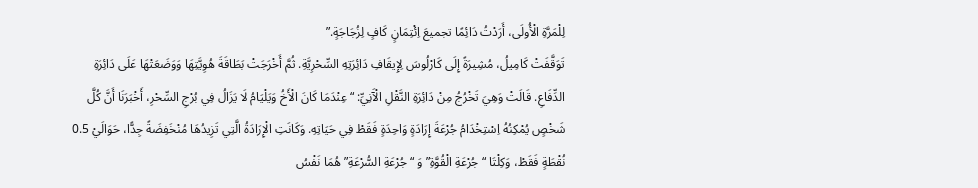لِلْمَرَّةِ الْأُولَى، أَرَدْتُ دَائِمًا تجميعَ اِئْتِمَانٍ كَافٍ لِزُجَاجَةٍ.”
تَوَقَّفَتْ كَامِيلُ، مُشِيرَةً إِلَى كَارْلُوسَ لِإِيقَافِ دَائِرَتِهِ السِّحْرِيَّةِ. ثُمَّ أَخْرَجَتْ بَطَاقَةَ هُوِيَّتِهَا وَوَضَعَتْهَا عَلَى دَائِرَةِ الدِّفَاعِ. قَالَتْ وَهِيَ تَخْرُجُ مِنْ دَائِرَةِ النَّقْلِ الْآَنِيِّ: “عِنْدَمَا كَانَ الْأَخُ وَيَلْيَامُ لَا يَزَالُ فِي بُرْجِ السِّحْرِ، أَخْبَرَنَا أَنَّ كُلَّ شَخْصٍ يُمْكِنُهُ اِسْتِخْدَامُ جُرْعَةَ إِرَادَةٍ وَاحِدَةٍ فَقَطْ فِي حَيَاتِهِ. وَكَانَتِ الْإِرَادَةُ الَّتِي تَزِيدُهَا مُنْخَفِضَةً جِدًّا، حَوَالَيْ 0.5 نُقْطَةٍ فَقَطْ، وَكِلْتَا “جُرْعَةِ الْقُوَّةِ” وَ “جُرْعَةِ السُّرْعَةِ” هُمَا نَفْسُ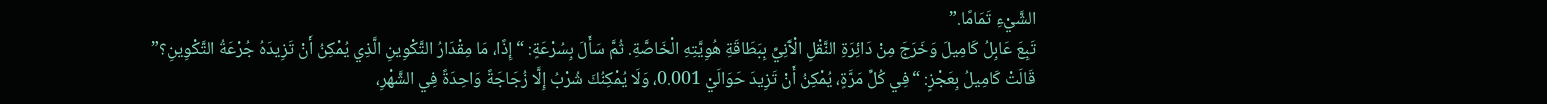الشَّيْءِ تَمَامًا.”
تَبِعَ عَابِلُ كَامِيلَ وَخَرَجَ مِنْ دَائِرَةِ النَّقْلِ الْآَنِيِّ بِبَطَاقَةِ هُوِيَّتِهِ الْخَاصَّةِ. ثُمَّ سَأَلَ بِسُرْعَةٍ: “إِذًا، مَا مِقْدَارُ التَّكْوِينِ الَّذِي يُمْكِنُ أَنْ تَزِيدَهُ جُرْعَةُ التَّكْوِينِ؟”
قَالَتْ كَامِيلُ بِعَجْزٍ: “فِي كُلِّ مَرَّةٍ، يُمْكِنُ أَنْ تَزِيدَ حَوَالَيْ 0.001، وَلَا يُمْكِنُكَ شُرْبُ إِلَّا زُجَاجَةً وَاحِدَةً فِي الشَّهْرِ،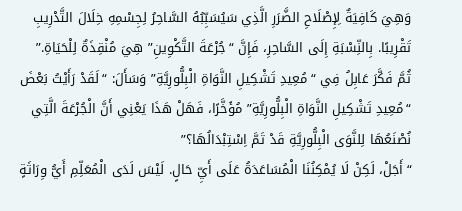وَهِيَ كَافِيَةٌ لِإِصْلَاحِ الضَّرَرِ الَّذِي سَيُسَبِّبُهُ السَّاحِرُ لِجِسْمِهِ خِلَالَ التَّدْرِيبِ تَقْرِيبًا. بِالنِّسْبَةِ إِلَى السَّاحِرِ، فَإِنَّ “جُرْعَةَ التَّكْوِينِ” هِيَ مُنْقِذَةٌ لِلْحَيَاةِ.”
ثُمَّ فَكَّرَ عَابِلُ فِي “مُعِيدِ تَشْكِيلِ النَّوَاةِ الْبِلُّورِيَّةِ” وَسَأَلَ: “لَقَدْ رَأَيْتُ بَعْضَ “مُعِيدِ تَشْكِيلِ النَّوَاةِ الْبِلُّورِيَّةِ” مُؤَخَّرًا، فَهَلْ هَذَا يَعْنِي أَنَّ الْجُرْعَةَ الَّتِي نُصْنَعُهَا لِلنَّوَى الْبِلُّورِيَّةِ قَدْ تَمَّ اِسْتِبْدَالُهَا؟”
“أَجَلْ، لَكِنْ لَا يُمْكِنُنَا الْمُسَاعَدَةُ عَلَى أَيِّ حَالٍ. لَيْسَ لَدَى الْمُعَلِّمِ أَيُّ وِرَاثَةٍ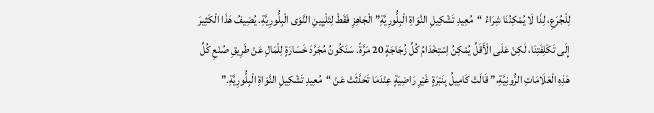لِلْجُرَعِ، لِذَا لَا يُمْكِنُنَا شِرَاءُ “مُعِيدِ تَشْكِيلِ النَّوَاةِ الْبِلُّورِيَّةِ” الْجَاهِزِ فَقَطْ لِتَلْيِينِ النَّوَى الْبِلُّورِيَّةِ. يُضِيفُ هَذَا الْكَثِيرَ إِلَى تَكْلِفَتِنَا، لَكِنْ عَلَى الْأَقَلِّ يُمْكِنُ اِسْتِخْدَامُ كُلِّ زُجَاجَةٍ 20 مَرَّةً. سَنَكُونُ مُجَرَّدَ خَسَارَةٍ لِلْمَالِ عَنْ طَرِيقِ صُنْعِ كُلِّ هَذِهِ الْعَلَامَاتِ الرُّونِيَّةِ،” قَالَتْ كَامِيلُ بِنَبْرَةٍ غَيْرِ رَاضِيَةٍ عِنْدَمَا تَحَدَّثَتْ عَنْ “مُعِيدِ تَشْكِيلِ النَّوَاةِ الْبِلُّورِيَّةِ.”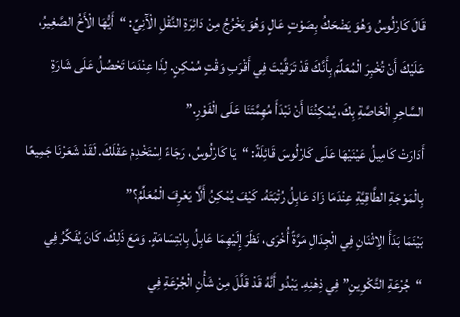قَالَ كَارْلُوسُ وَهُوَ يَضْحَكُ بِصَوْتٍ عَالٍ وَهُوَ يَخْرُجُ مِنْ دَائِرَةِ النَّقْلِ الْآَنِيِّ: “أَيُّهَا الْأَخُ الصَّغِيرُ، عَلَيْكَ أَنْ تُخْبِرَ الْمُعَلِّمَ بِأَنَّكَ قَدْ تَرَقَّيْتَ فِي أَقْرَبِ وَقْتٍ مُمْكِنٍ. لِذَا عِنْدَمَا تَحْصُلُ عَلَى شَارَةِ السَّاحِرِ الْخَاصَّةِ بِكَ، يُمْكِنُنَا أَنْ نَبْدَأَ مُهِمَّتَنَا عَلَى الْفَوْرِ.”
أَدَارَتْ كَامِيلُ عَيْنَيْهَا عَلَى كَارْلُوسَ قَائِلَةً: “يَا كَارْلُوسُ، رَجَاءً اِسْتَخْدِمْ عَقْلَكَ. لَقَدْ شَعَرْنَا جَمِيعًا بِالْمَوْجَةِ الطَّاقِيَّةِ عِنْدَمَا زَادَ عَابِلُ رُتْبَتَهُ. كَيْفَ يُمْكِنُ أَلَّا يَعْرِفَ الْمُعَلِّمُ؟”
بَيْنَمَا بَدَأَ الِاثْنَانِ فِي الْجِدَالِ مَرَّةً أُخْرَى، نَظَرَ إِلَيْهِمَا عَابِلُ بِابْتِسَامَةٍ. وَمَعَ ذَلِكَ، كَانَ يُفَكِّرُ فِي “جُرْعَةِ التَّكْوِينِ” فِي ذِهْنِهِ. يَبْدُو أَنَّهُ قَدْ قَلَّلَ مِنْ شَأْنِ الْجُرْعَةِ فِي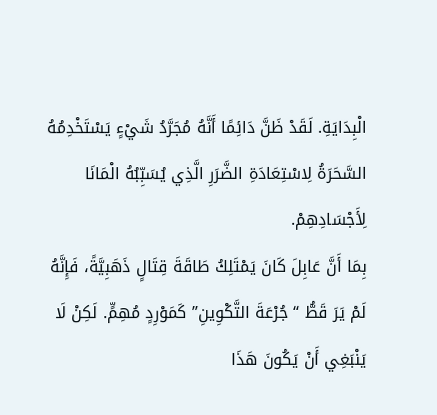الْبِدَايَةِ. لَقَدْ ظَنَّ دَائِمًا أَنَّهُ مُجَرَّدُ شَيْءٍ يَسْتَخْدِمُهُ السَّحَرَةُ لِاسْتِعَادَةِ الضَّرَرِ الَّذِي يُسَبِّبُهُ الْمَانَا لِأَجْسَادِهِمْ.
بِمَا أَنَّ عَابِلَ كَانَ يَمْتَلِكُ طَاقَةَ قِتَالٍ ذَهَبِيَّةً، فَإِنَّهُ لَمْ يَرَ قَطُّ “جُرْعَةَ التَّكْوِينِ” كَمَوْرِدٍ مُهِمٍّ. لَكِنْ لَا يَنْبَغِي أَنْ يَكُونَ هَذَا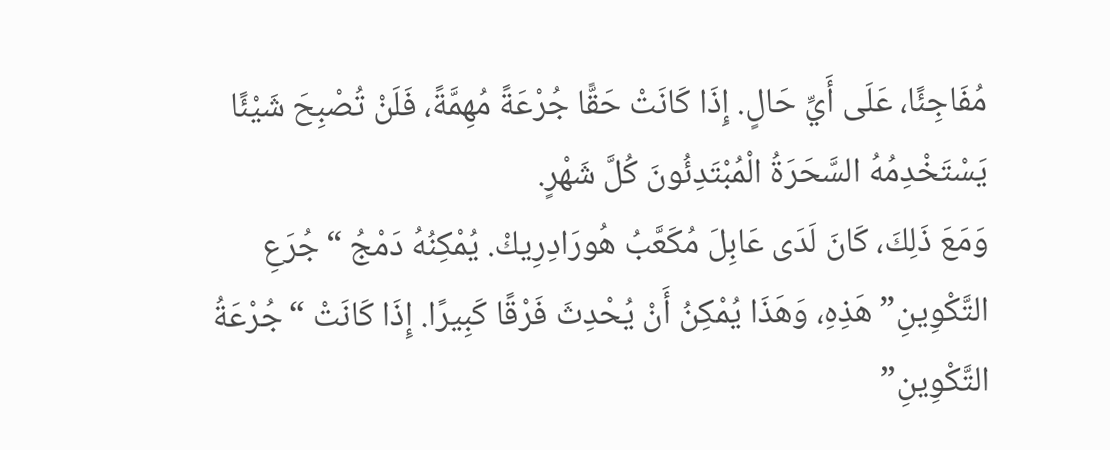مُفَاجِئًا، عَلَى أَيِّ حَالٍ. إِذَا كَانَتْ حَقًّا جُرْعَةً مُهِمَّةً، فَلَنْ تُصْبِحَ شَيْئًا يَسْتَخْدِمُهُ السَّحَرَةُ الْمُبْتَدِئُونَ كُلَّ شَهْرٍ.
وَمَعَ ذَلِكَ، كَانَ لَدَى عَابِلَ مُكَعَّبُ هُورَادِرِيكْ. يُمْكِنُهُ دَمْجُ “جُرَعِ التَّكْوِينِ” هَذِهِ، وَهَذَا يُمْكِنُ أَنْ يُحْدِثَ فَرْقًا كَبِيرًا. إِذَا كَانَتْ “جُرْعَةُ التَّكْوِينِ”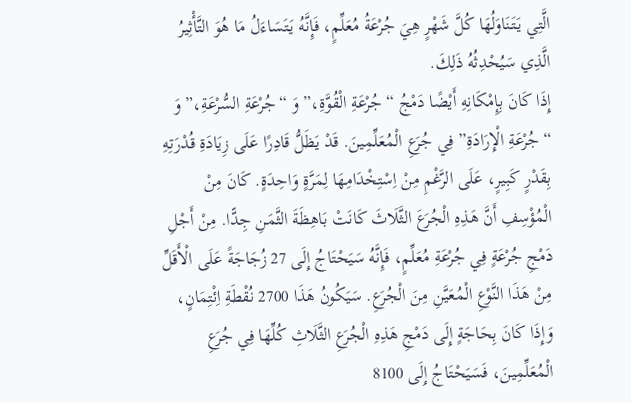الَّتِي يَتَنَاوَلُهَا كُلَّ شَهْرٍ هِيَ جُرْعَةُ مُعَلِّمٍ، فَإِنَّهُ يَتَسَاءَلُ مَا هُوَ التَّأْثِيرُ الَّذِي سَيُحْدِثُهُ ذَلِكَ.
إِذَا كَانَ بِإِمْكَانِهِ أَيْضًا دَمْجُ “جُرْعَةِ الْقُوَّةِ،” وَ “جُرْعَةِ السُّرْعَةِ،” وَ “جُرْعَةِ الْإِرَادَةِ” فِي جُرَعِ الْمُعَلِّمِينَ. قَدْ يَظَلُّ قَادِرًا عَلَى زِيَادَةِ قُدْرَتِهِ بِقَدْرٍ كَبِيرٍ، عَلَى الرَّغْمِ مِنْ اِسْتِخْدَامِهَا لِمَرَّةٍ وَاحِدَةٍ. كَانَ مِنْ الْمُؤْسِفِ أَنَّ هَذِهِ الْجُرَعَ الثَّلَاثَ كَانَتْ بَاهِظَةَ الثَّمَنِ جِدًّا. مِنْ أَجْلِ دَمْجِ جُرْعَةٍ فِي جُرْعَةِ مُعَلِّمٍ، فَإِنَّهُ سَيَحْتَاجُ إِلَى 27 زُجَاجَةً عَلَى الْأَقَلِّ مِنْ هَذَا النَّوْعِ الْمُعَيَّنِ مِنَ الْجُرَعِ. سَيَكُونُ هَذَا 2700 نُقْطَةِ اِئْتِمَانٍ، وَإِذَا كَانَ بِحَاجَةٍ إِلَى دَمْجِ هَذِهِ الْجُرَعِ الثَّلَاثِ كُلِّهَا فِي جُرَعِ الْمُعَلِّمِينَ، فَسَيَحْتَاجُ إِلَى 8100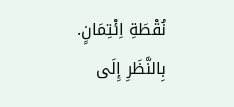نُقْطَةِ اِئْتِمَانٍ.
بِالنَّظَرِ إِلَى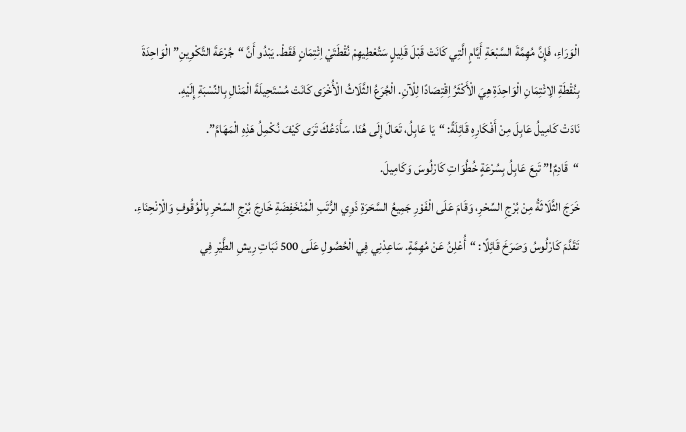الْوَرَاءِ، فَإِنَّ مُهِمَّةَ السَّبْعَةِ أَيَّامٍ الَّتِي كَانَتْ قَبْلَ قَلِيلٍ سَتُعْطِيهِمْ نُقْطَتَيْ اِئْتِمَانٍ فَقَطْ. يَبْدُو أَنَّ “جُرْعَةَ التَّكْوِينِ” الْوَاحِدَةَ بِنُقْطَةِ الِائْتِمَانِ الْوَاحِدَةِ هِيَ الْأَكْثَرُ اِقْتِصَادًا لِلْآنِ. الْجُرَعُ الثَّلَاثُ الْأُخْرَى كَانَتْ مُسْتَحِيلَةَ الْمَنْالِ بِالنِّسْبَةِ إِلَيْهِ.
نَادَتْ كَامِيلُ عَابِلَ مِنْ أَفْكَارِهِ قَائِلَةً: “يَا عَابِلُ، تَعَالَ إِلَى هُنَا. سَأَدَعُكَ تَرَى كَيْفَ نُكْمِلُ هَذِهِ الْمَهَامَّ”.
“قَادِمٌ!” تَبِعَ عَابِلُ بِسُرْعَةٍ خُطُوَاتِ كَارْلُوسَ وَكَامِيلَ.
خَرَجَ الثَّلَاثَةُ مِنْ بُرْجِ السِّحْرِ، وَقَامَ عَلَى الْفَوْرِ جَمِيعُ السَّحَرَةِ ذَوِي الرُّتَبِ الْمُنْخَفِضَةِ خَارِجَ بُرْجِ السِّحْرِ بِالْوُقُوفِ وَالْاِنْحِنَاءِ.
تَقَدَّمَ كَارْلُوسُ وَصَرَخَ قَائِلًا: “أُعْلِنُ عَنْ مُهِمَّةٍ. سَاعِدْنِي فِي الْحُصُولِ عَلَى 500 نَبَاتِ رِيشِ الطَّيْرِ فِي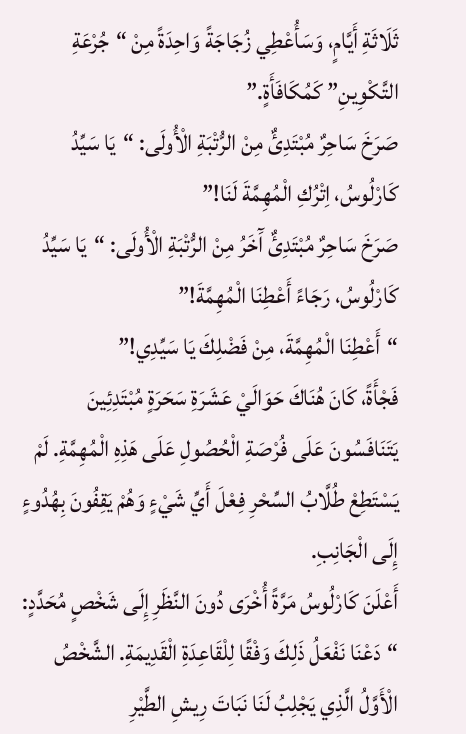ثَلَاثَةِ أَيَّامٍ، وَسَأُعْطِي زُجَاجَةً وَاحِدَةً مِنْ “جُرْعَةِ التَّكْوِينِ” كَمُكَافَأَةٍ.”
صَرَخَ سَاحِرٌ مُبْتَدِئٌ مِنْ الرُّتْبَةِ الْأُولَى: “يَا سَيِّدُ كَارْلُوسُ، اِتْرُكِ الْمُهِمَّةَ لَنَا!”
صَرَخَ سَاحِرٌ مُبْتَدِئٌ آَخَرُ مِنْ الرُّتْبَةِ الْأُولَى: “يَا سَيِّدُ كَارْلُوسُ، رَجَاءً أَعْطِنَا الْمُهِمَّةَ!”
“أَعْطِنَا الْمُهِمَّةَ، مِنْ فَضْلِكَ يَا سَيِّدِي!”
فَجْأَةً، كَانَ هُنَاكَ حَوَالَيْ عَشَرَةِ سَحَرَةٍ مُبْتَدِئِينَ يَتَنَافَسُونَ عَلَى فُرْصَةِ الْحُصُولِ عَلَى هَذِهِ الْمُهِمَّةِ. لَمْ يَسْتَطِعْ طُلَّابُ السِّحْرِ فِعْلَ أَيِّ شَيْءٍ وَهُمْ يَقِفُونَ بِهُدُوءٍ إِلَى الْجَانِبِ.
أَعْلَنَ كَارْلُوسُ مَرَّةً أُخْرَى دُونَ النَّظَرِ إِلَى شَخْصٍ مُحَدَّدٍ: “دَعْنَا نَفْعَلُ ذَلِكَ وَفْقًا لِلْقَاعِدَةِ الْقَدِيمَةِ. الشَّخْصُ الْأَوَّلُ الَّذِي يَجْلِبُ لَنَا نَبَاتَ رِيشِ الطَّيْرِ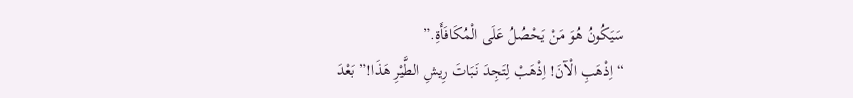سَيَكُونُ هُوَ مَنْ يَحْصُلُ عَلَى الْمُكَافَأَةِ.”
“اِذْهَبِ الْآنَ! اِذْهَبْ لِتَجِدَ نَبَاتَ رِيشِ الطَّيْرِ هَذَا!” بَعْدَ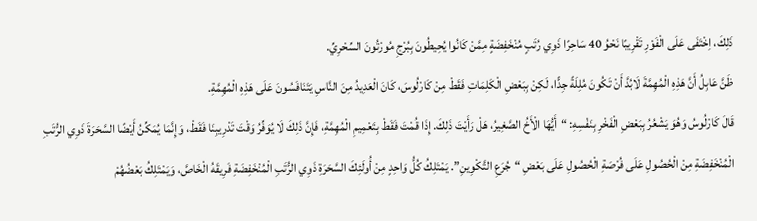ذَلِكَ، اِخْتَفَى عَلَى الْفَوْرِ تَقْرِيبًا نَحْوُ 40 سَاحِرًا ذَوِي رُتَبٍ مُنْخَفِضَةٍ مِمَّنْ كَانُوا يُحِيطُونَ بِبُرْجِ مُورْتُونَ السِّحْرِيِّ.
ظَنَّ عَابِلُ أَنَّ هَذِهِ الْمُهِمَّةَ لَابُدَّ أَنْ تَكُونَ مُلِلَةً جِدًّا، لَكِنْ بِبَعْضِ الْكَلِمَاتِ فَقَطْ مِنْ كَارْلُوسَ، كَانَ الْعَدِيدُ مِنَ النَّاسِ يَتَنَافَسُونَ عَلَى هَذِهِ الْمُهِمَّةِ.
قَالَ كَارْلُوسُ وَهُوَ يَشْعُرُ بِبَعْضِ الْفَخْرِ بِنَفْسِهِ: “أَيُّهَا الْأَخُ الصَّغِيرُ، هَلْ رَأَيْتَ ذَلِكَ. إِذَا قُمْتَ فَقَطْ بِتَعْمِيمِ الْمُهِمَّةِ، فَإِنَّ ذَلِكَ لَا يُوَفِّرُ وَقْتَ تَدْرِيبِنَا فَقَطْ، وَإِنَّمَا يُمَكِّنُ أَيْضًا السَّحَرَةَ ذَوِي الرُّتَبِ الْمُنْخَفِضَةِ مِنْ الْحُصُولِ عَلَى فُرْصَةِ الْحُصُولِ عَلَى بَعْضِ “جُرَعِ التَّكْوِينِ”. يَمْتَلِكُ كُلُّ وَاحِدٍ مِنْ أُولَئِكَ السَّحَرَةِ ذَوِي الرُّتَبِ الْمُنْخَفِضَةِ فَرِيقَهُ الْخَاصَّ، وَيَمْتَلِكُ بَعْضُهُمْ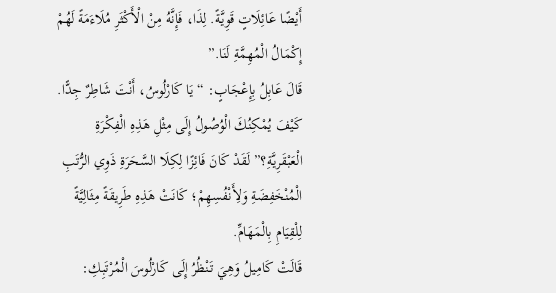أَيْضًا عَائِلَاتٍ قَوِيَّةً. لِذَا، فَإِنَّهُ مِنْ الْأَكْثَرِ مُلَاءَمَةً لَهُمْ إِكْمَالُ الْمُهِمَّةِ لَنَا.”
قَالَ عَابِلُ بِإِعْجَابٍ: “يَا كَارْلُوسُ، أَنْتَ شَاطِرٌ جِدًّا. كَيْفَ يُمْكِنُكَ الْوُصُولُ إِلَى مِثْلِ هَذِهِ الْفِكْرَةِ الْعَبْقَرِيَّةِ؟” لَقَدْ كَانَ فَائِزًا لِكِلَا السَّحَرَةِ ذَوِي الرُّتَبِ الْمُنْخَفِضَةِ وَلِأَنْفُسِهِمْ؛ كَانَتْ هَذِهِ طَرِيقَةً مِثَالِيَّةً لِلْقِيَامِ بِالْمَهَامِّ.
قَالَتْ كَامِيلُ وَهِيَ تَنْظُرُ إِلَى كَارْلُوسَ الْمُرْتَبِكِ: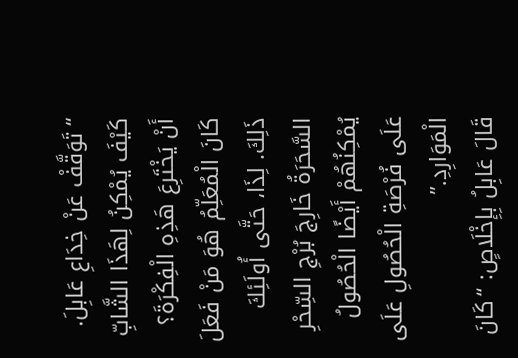“تَوَقَّفْ عَنْ خِدَاعِ عَابِلَ. كَيْفَ يُمْكِنُ لِهَذَا الشَّابِّ أَنْ يَخْتَرِعَ هَذِهِ الْفِكْرَةَ؟ كَانَ الْمُعَلِّمُ هُوَ مَنْ فَعَلَ ذَلِكَ. لِذَا، حَتَّى أُولَئِكَ السَّحَرَةُ خَارِجَ بُرْجِ السِّحْرِ يُمْكِنُهُمْ أَيْضًا الْحُصُولُ عَلَى فُرْصَةِ الْحُصُولِ عَلَى الْمَوَارِدِ.”
قَالَ عَابِلُ بِإِخْلَاصٍ: “كَانَ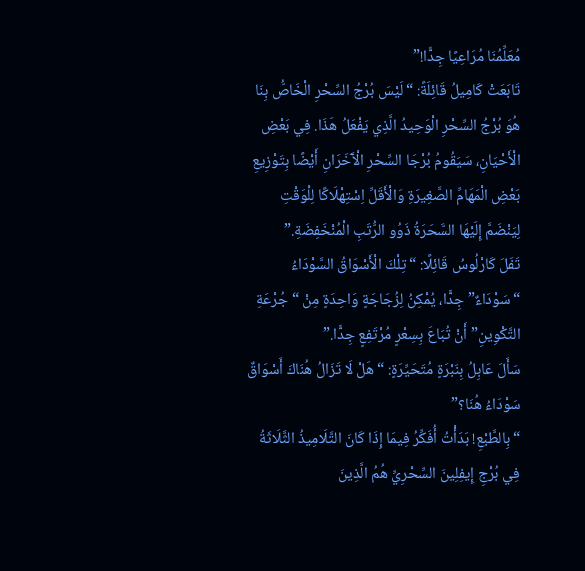مُعَلِّمُنَا مُرَاعِيًا جِدًّا!”
تَابَعَتْ كَامِيلُ قَائِلَةً: “لَيْسَ بُرْجُ السِّحْرِ الْخَاصُّ بِنَا هُوَ بُرْجُ السِّحْرِ الْوَحِيدُ الَّذِي يَفْعَلُ هَذَا. فِي بَعْضِ الْأَحْيَانِ، سَيَقُومُ بُرْجَا السِّحْرِ الْآَخَرَانِ أَيْضًا بِتَوْزِيعِ بَعْضِ الْمَهَامِّ الصَّغِيرَةِ وَالْأَقَلِّ اِسْتِهْلَاكًا لِلْوَقْتِ لِيَنْضَمَّ إِلَيْهَا السَّحَرَةُ ذَوُو الرُّتَبِ الْمُنْخَفِضَةِ.”
تَفَلَ كَارْلُوسُ قَائِلًا: “تِلْكَ الْأَسْوَاقُ السَّوْدَاءُ “سَوْدَاءٌ” جِدًّا، يُمْكِنُ لِزُجَاجَةٍ وَاحِدَةٍ مِنْ “جُرْعَةِ التَّكْوِينِ” أَنْ تُبَاعَ بِسِعْرٍ مُرْتَفِعٍ جِدًّا.”
سَأَلَ عَابِلُ بِنَبْرَةٍ مُتَحَيِّرَةٍ: “هَلْ لَا تَزَالُ هُنَاكَ أَسْوَاقٌ سَوْدَاءُ هُنَا؟”
“بِالطَّبْعِ! بَدَأْتُ أُفَكِّرُ فِيمَا إِذَا كَانَ التَّلَامِيذُ الثَّلَاثَةُ فِي بُرْجِ إِيفِلِينَ السِّحْرِيِّ هُمُ الَّذِينَ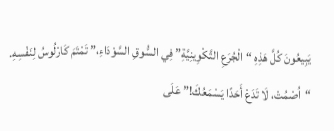يَبِيعُونَ كُلَّ هَذِهِ “الْجُرَعِ التَّكْوِينِيَّةِ” فِي السُّوقِ السَّوْدَاءِ،” تَمْتَمَ كَارْلُوسُ لِنَفْسِهِ.
“اُصْمُتْ، لَا تَدَعْ أَحَدًا يَسْمَعُكَ!” عَلَى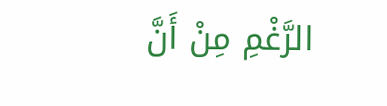الرَّغْمِ مِنْ أَنَّ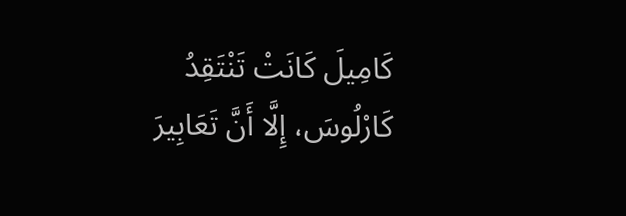كَامِيلَ كَانَتْ تَنْتَقِدُ كَارْلُوسَ، إِلَّا أَنَّ تَعَابِيرَ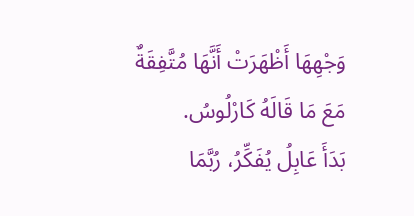وَجْهِهَا أَظْهَرَتْ أَنَّهَا مُتَّفِقَةٌ مَعَ مَا قَالَهُ كَارْلُوسُ.
بَدَأَ عَابِلُ يُفَكِّرُ، رُبَّمَا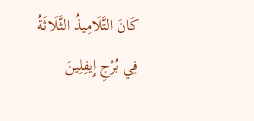كَانَ التَّلَامِيذُ الثَّلَاثَةُ فِي بُرْجِ إِيفِلِينَ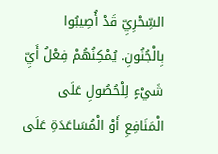السِّحْرِيِّ قَدْ أُصِيبُوا بِالْجُنُونِ. يُمْكِنُهُمْ فِعْلُ أَيِّ شَيْءٍ لِلْحُصُولِ عَلَى الْمَنَافِعِ أَوْ الْمُسَاعَدَةِ عَلَى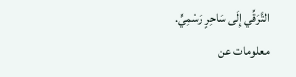التَّرَقِّي إِلَى سَاحِرٍ رَسْمِيٍّ.
معلومات عن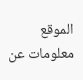الموقع
معلومات عن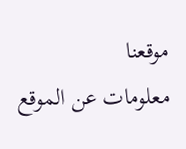موقعنا
معلومات عن الموقع